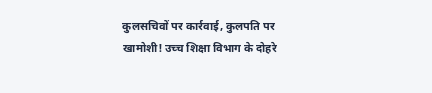कुलसचिवों पर कार्रवाई, कुलपति पर खामोशी! उच्च शिक्षा विभाग के दोहरे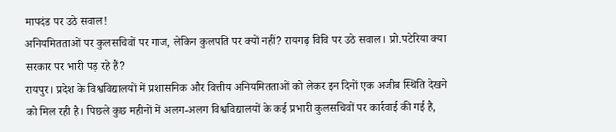मापदंड पर उठे सवाल!
अनियमितताओं पर कुलसचिवों पर गाज, लेकिन कुलपति पर क्यों नहीं? रायगढ़ विवि पर उठे सवाल। प्रो.पटेरिया क्या सरकार पर भारी पड़ रहे हैं?
रायपुर। प्रदेश के विश्वविद्यालयों में प्रशासनिक और वित्तीय अनियमितताओं को लेकर इन दिनों एक अजीब स्थिति देखने को मिल रही है। पिछले कुछ महीनों में अलग-अलग विश्वविद्यालयों के कई प्रभारी कुलसचिवों पर कार्रवाई की गई है,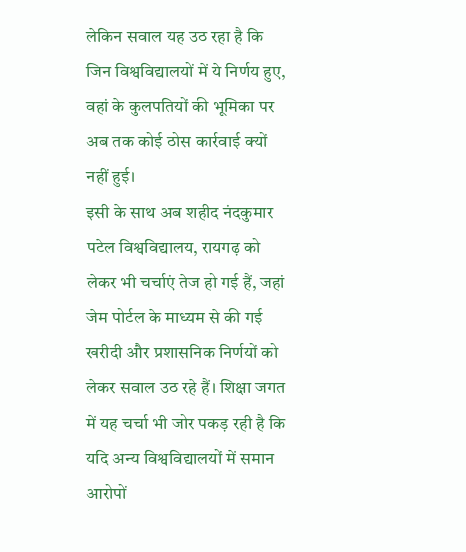लेकिन सवाल यह उठ रहा है कि जिन विश्वविद्यालयों में ये निर्णय हुए, वहां के कुलपतियों की भूमिका पर अब तक कोई ठोस कार्रवाई क्यों नहीं हुई।
इसी के साथ अब शहीद नंदकुमार पटेल विश्वविद्यालय, रायगढ़ को लेकर भी चर्चाएं तेज हो गई हैं, जहां जेम पोर्टल के माध्यम से की गई खरीदी और प्रशासनिक निर्णयों को लेकर सवाल उठ रहे हैं। शिक्षा जगत में यह चर्चा भी जोर पकड़ रही है कि यदि अन्य विश्वविद्यालयों में समान आरोपों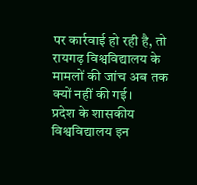पर कार्रवाई हो रही है, तो रायगढ़ विश्वविद्यालय के मामलों की जांच अब तक क्यों नहीं की गई।
प्रदेश के शासकीय विश्वविद्यालय इन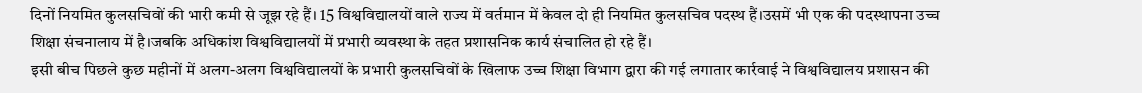दिनों नियमित कुलसचिवों की भारी कमी से जूझ रहे हैं। 15 विश्वविद्यालयों वाले राज्य में वर्तमान में केवल दो ही नियमित कुलसचिव पदस्थ हैं।उसमें भी एक की पदस्थापना उच्च शिक्षा संचनालाय में है।जबकि अधिकांश विश्वविद्यालयों में प्रभारी व्यवस्था के तहत प्रशासनिक कार्य संचालित हो रहे हैं।
इसी बीच पिछले कुछ महीनों में अलग-अलग विश्वविद्यालयों के प्रभारी कुलसचिवों के खिलाफ उच्च शिक्षा विभाग द्वारा की गई लगातार कार्रवाई ने विश्वविद्यालय प्रशासन की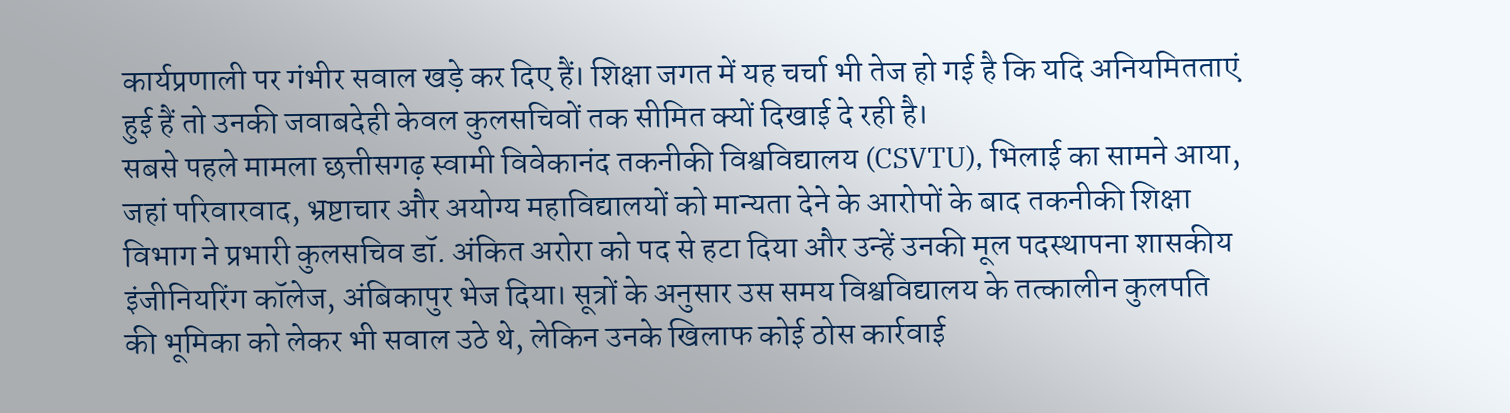कार्यप्रणाली पर गंभीर सवाल खड़े कर दिए हैं। शिक्षा जगत में यह चर्चा भी तेज हो गई है कि यदि अनियमितताएं हुई हैं तो उनकी जवाबदेही केवल कुलसचिवों तक सीमित क्यों दिखाई दे रही है।
सबसे पहले मामला छत्तीसगढ़ स्वामी विवेकानंद तकनीकी विश्वविद्यालय (CSVTU), भिलाई का सामने आया, जहां परिवारवाद, भ्रष्टाचार और अयोग्य महाविद्यालयों को मान्यता देने के आरोपों के बाद तकनीकी शिक्षा विभाग ने प्रभारी कुलसचिव डॉ. अंकित अरोरा को पद से हटा दिया और उन्हें उनकी मूल पदस्थापना शासकीय इंजीनियरिंग कॉलेज, अंबिकापुर भेज दिया। सूत्रों के अनुसार उस समय विश्वविद्यालय के तत्कालीन कुलपति की भूमिका को लेकर भी सवाल उठे थे, लेकिन उनके खिलाफ कोई ठोस कार्रवाई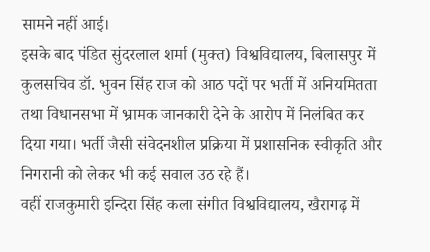सामने नहीं आई।
इसके बाद पंडित सुंदरलाल शर्मा (मुक्त) विश्वविद्यालय, बिलासपुर में कुलसचिव डॉ. भुवन सिंह राज को आठ पदों पर भर्ती में अनियमितता तथा विधानसभा में भ्रामक जानकारी देने के आरोप में निलंबित कर दिया गया। भर्ती जैसी संवेदनशील प्रक्रिया में प्रशासनिक स्वीकृति और निगरानी को लेकर भी कई सवाल उठ रहे हैं।
वहीं राजकुमारी इन्दिरा सिंह कला संगीत विश्वविद्यालय, खैरागढ़ में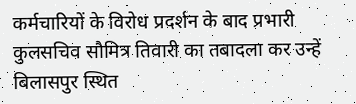कर्मचारियों के विरोध प्रदर्शन के बाद प्रभारी कुलसचिव सौमित्र तिवारी का तबादला कर उन्हें बिलासपुर स्थित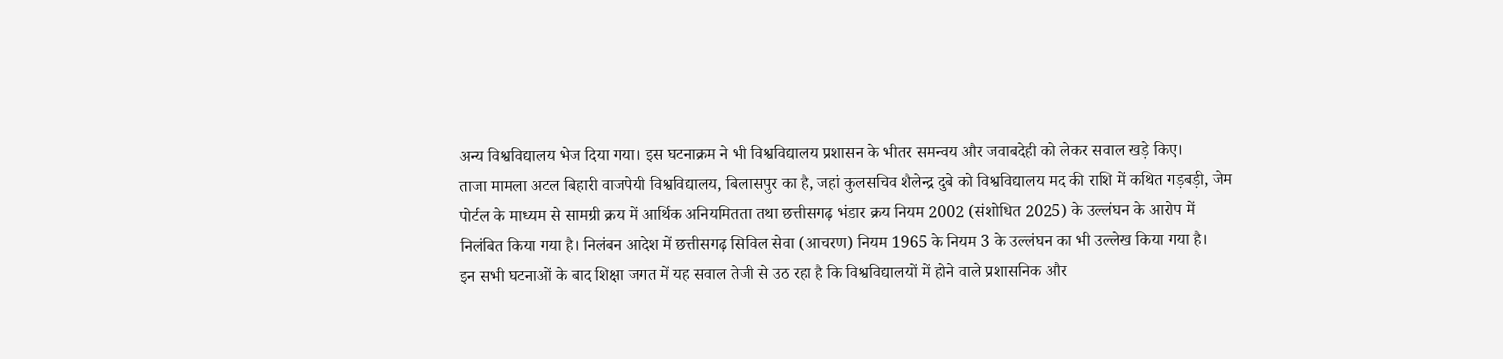अन्य विश्वविद्यालय भेज दिया गया। इस घटनाक्रम ने भी विश्वविद्यालय प्रशासन के भीतर समन्वय और जवाबदेही को लेकर सवाल खड़े किए।
ताजा मामला अटल बिहारी वाजपेयी विश्वविद्यालय, बिलासपुर का है, जहां कुलसचिव शैलेन्द्र दुबे को विश्वविद्यालय मद की राशि में कथित गड़बड़ी, जेम पोर्टल के माध्यम से सामग्री क्रय में आर्थिक अनियमितता तथा छत्तीसगढ़ भंडार क्रय नियम 2002 (संशोधित 2025) के उल्लंघन के आरोप में निलंबित किया गया है। निलंबन आदेश में छत्तीसगढ़ सिविल सेवा (आचरण) नियम 1965 के नियम 3 के उल्लंघन का भी उल्लेख किया गया है।
इन सभी घटनाओं के बाद शिक्षा जगत में यह सवाल तेजी से उठ रहा है कि विश्वविद्यालयों में होने वाले प्रशासनिक और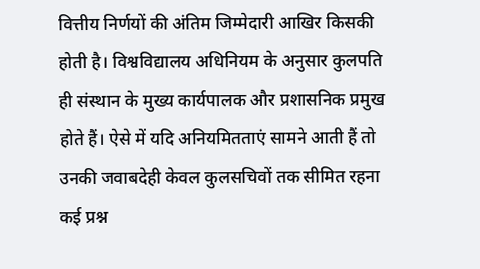वित्तीय निर्णयों की अंतिम जिम्मेदारी आखिर किसकी होती है। विश्वविद्यालय अधिनियम के अनुसार कुलपति ही संस्थान के मुख्य कार्यपालक और प्रशासनिक प्रमुख होते हैं। ऐसे में यदि अनियमितताएं सामने आती हैं तो उनकी जवाबदेही केवल कुलसचिवों तक सीमित रहना कई प्रश्न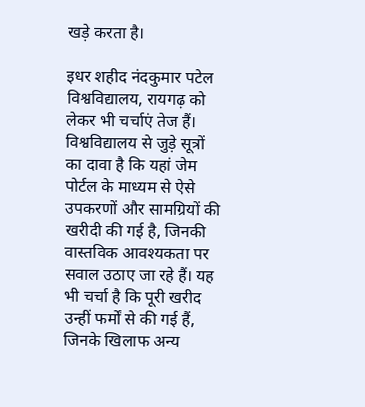खड़े करता है।

इधर शहीद नंदकुमार पटेल विश्वविद्यालय, रायगढ़ को लेकर भी चर्चाएं तेज हैं। विश्वविद्यालय से जुड़े सूत्रों का दावा है कि यहां जेम पोर्टल के माध्यम से ऐसे उपकरणों और सामग्रियों की खरीदी की गई है, जिनकी वास्तविक आवश्यकता पर सवाल उठाए जा रहे हैं। यह भी चर्चा है कि पूरी खरीद उन्हीं फर्मों से की गई हैं, जिनके खिलाफ अन्य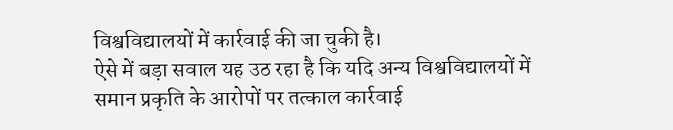विश्वविद्यालयों में कार्रवाई की जा चुकी है।
ऐसे में बड़ा सवाल यह उठ रहा है कि यदि अन्य विश्वविद्यालयों में समान प्रकृति के आरोपों पर तत्काल कार्रवाई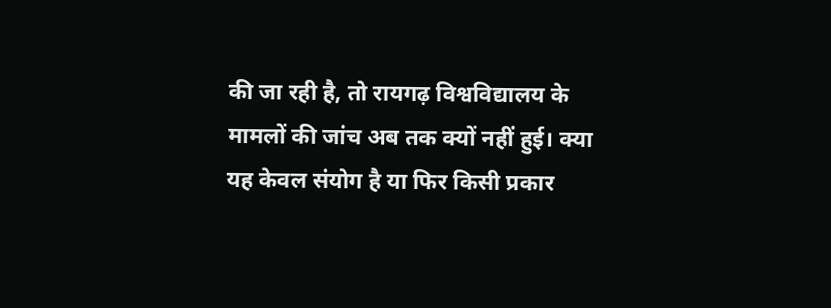की जा रही है, तो रायगढ़ विश्वविद्यालय के मामलों की जांच अब तक क्यों नहीं हुई। क्या यह केवल संयोग है या फिर किसी प्रकार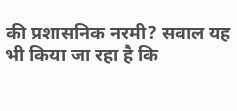की प्रशासनिक नरमी? सवाल यह भी किया जा रहा है कि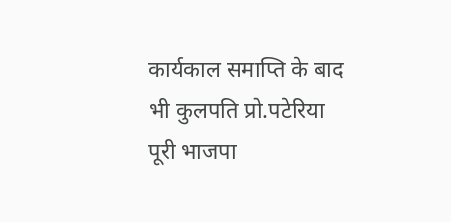कार्यकाल समाप्ति के बाद भी कुलपति प्रो.पटेरिया पूरी भाजपा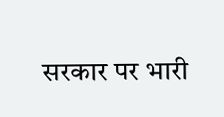सरकार पर भारी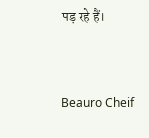पड़ रहे हैं।



Beauro Cheif